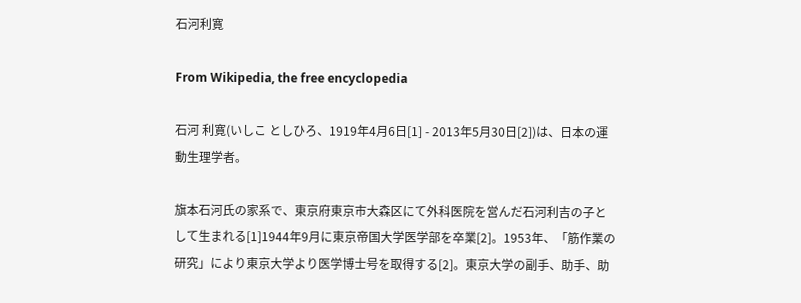石河利寛

From Wikipedia, the free encyclopedia

石河 利寛(いしこ としひろ、1919年4月6日[1] - 2013年5月30日[2])は、日本の運動生理学者。

旗本石河氏の家系で、東京府東京市大森区にて外科医院を営んだ石河利吉の子として生まれる[1]1944年9月に東京帝国大学医学部を卒業[2]。1953年、「筋作業の研究」により東京大学より医学博士号を取得する[2]。東京大学の副手、助手、助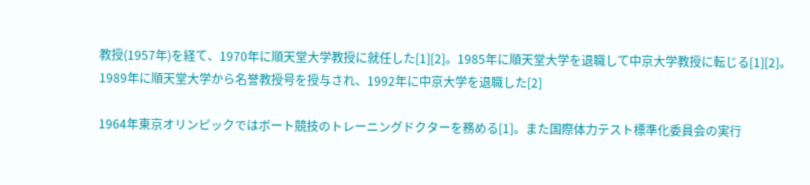教授(1957年)を経て、1970年に順天堂大学教授に就任した[1][2]。1985年に順天堂大学を退職して中京大学教授に転じる[1][2]。1989年に順天堂大学から名誉教授号を授与され、1992年に中京大学を退職した[2]

1964年東京オリンピックではボート競技のトレーニングドクターを務める[1]。また国際体力テスト標準化委員会の実行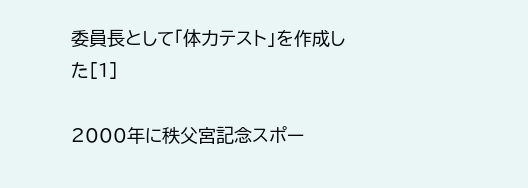委員長として「体力テスト」を作成した[1]

2000年に秩父宮記念スポー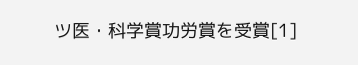ツ医・科学賞功労賞を受賞[1]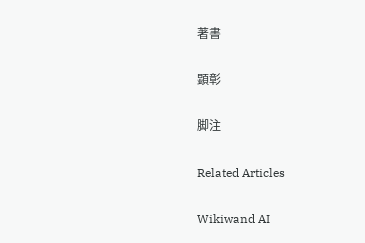著書

顕彰

脚注

Related Articles

Wikiwand AI